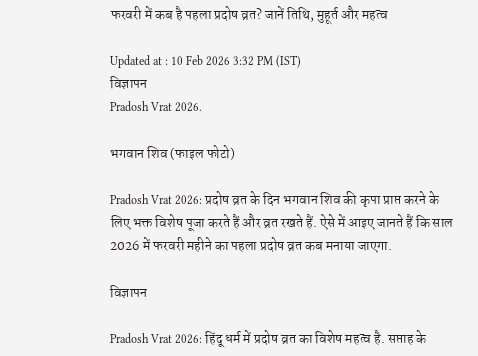फरवरी में कब है पहला प्रदोष व्रत? जानें तिथि, मुहूर्त और महत्व

Updated at : 10 Feb 2026 3:32 PM (IST)
विज्ञापन
Pradosh Vrat 2026.

भगवान शिव (फाइल फोटो)

Pradosh Vrat 2026: प्रदोष व्रत के दिन भगवान शिव की कृपा प्राप्त करने के लिए भक्त विशेष पूजा करते हैं और व्रत रखते हैं. ऐसे में आइए जानते हैं कि साल 2026 में फरवरी महीने का पहला प्रदोष व्रत कब मनाया जाएगा.

विज्ञापन

Pradosh Vrat 2026: हिंदू धर्म में प्रदोष व्रत का विशेष महत्व है. सप्ताह के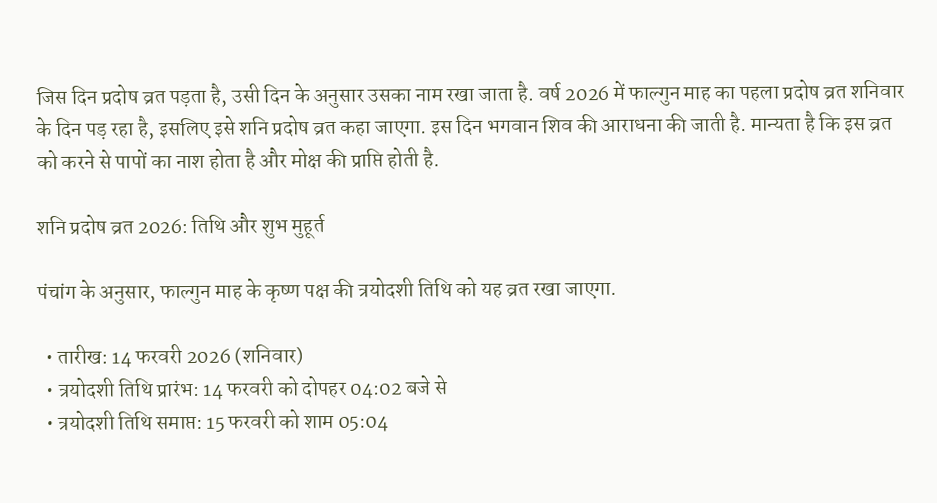जिस दिन प्रदोष व्रत पड़ता है, उसी दिन के अनुसार उसका नाम रखा जाता है. वर्ष 2026 में फाल्गुन माह का पहला प्रदोष व्रत शनिवार के दिन पड़ रहा है, इसलिए इसे शनि प्रदोष व्रत कहा जाएगा. इस दिन भगवान शिव की आराधना की जाती है. मान्यता है कि इस व्रत को करने से पापों का नाश होता है और मोक्ष की प्राप्ति होती है.

शनि प्रदोष व्रत 2026: तिथि और शुभ मुहूर्त

पंचांग के अनुसार, फाल्गुन माह के कृष्ण पक्ष की त्रयोदशी तिथि को यह व्रत रखा जाएगा.

  • तारीख: 14 फरवरी 2026 (शनिवार)
  • त्रयोदशी तिथि प्रारंभ: 14 फरवरी को दोपहर 04:02 बजे से
  • त्रयोदशी तिथि समाप्त: 15 फरवरी को शाम 05:04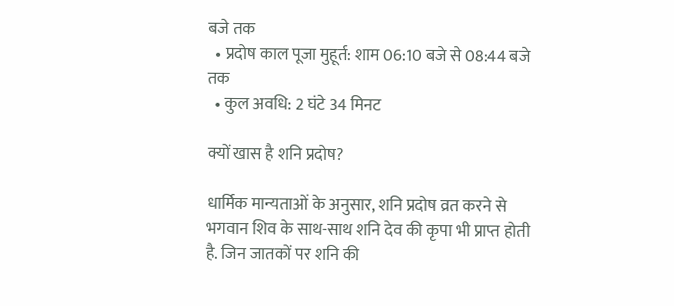बजे तक
  • प्रदोष काल पूजा मुहूर्त: शाम 06:10 बजे से 08:44 बजे तक
  • कुल अवधि: 2 घंटे 34 मिनट

क्यों खास है शनि प्रदोष?

धार्मिक मान्यताओं के अनुसार, शनि प्रदोष व्रत करने से भगवान शिव के साथ-साथ शनि देव की कृपा भी प्राप्त होती है. जिन जातकों पर शनि की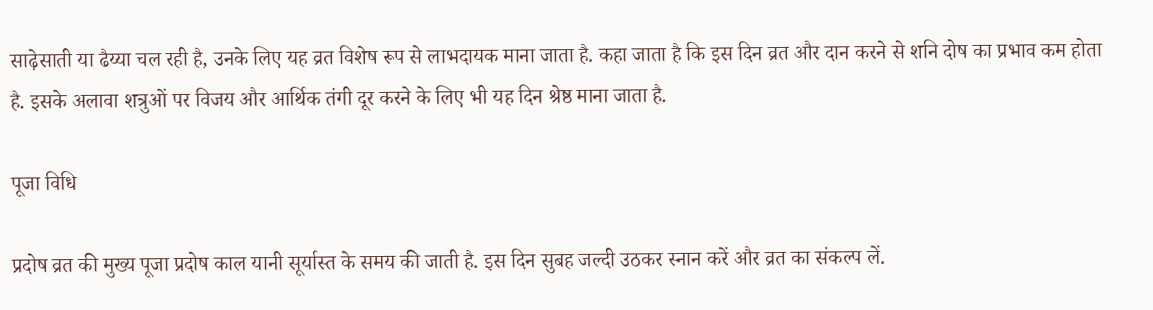साढ़ेसाती या ढैय्या चल रही है, उनके लिए यह व्रत विशेष रूप से लाभदायक माना जाता है. कहा जाता है कि इस दिन व्रत और दान करने से शनि दोष का प्रभाव कम होता है. इसके अलावा शत्रुओं पर विजय और आर्थिक तंगी दूर करने के लिए भी यह दिन श्रेष्ठ माना जाता है.

पूजा विधि

प्रदोष व्रत की मुख्य पूजा प्रदोष काल यानी सूर्यास्त के समय की जाती है. इस दिन सुबह जल्दी उठकर स्नान करें और व्रत का संकल्प लें.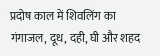प्रदोष काल में शिवलिंग का गंगाजल, दूध, दही, घी और शहद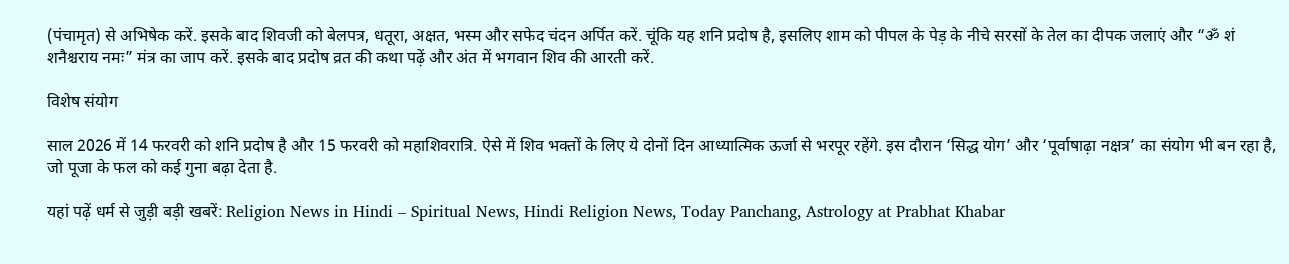(पंचामृत) से अभिषेक करें. इसके बाद शिवजी को बेलपत्र, धतूरा, अक्षत, भस्म और सफेद चंदन अर्पित करें. चूंकि यह शनि प्रदोष है, इसलिए शाम को पीपल के पेड़ के नीचे सरसों के तेल का दीपक जलाएं और “ॐ शं शनैश्चराय नमः” मंत्र का जाप करें. इसके बाद प्रदोष व्रत की कथा पढ़ें और अंत में भगवान शिव की आरती करें.

विशेष संयोग

साल 2026 में 14 फरवरी को शनि प्रदोष है और 15 फरवरी को महाशिवरात्रि. ऐसे में शिव भक्तों के लिए ये दोनों दिन आध्यात्मिक ऊर्जा से भरपूर रहेंगे. इस दौरान ‘सिद्ध योग’ और ‘पूर्वाषाढ़ा नक्षत्र’ का संयोग भी बन रहा है, जो पूजा के फल को कई गुना बढ़ा देता है.

यहां पढ़ें धर्म से जुड़ी बड़ी खबरें: Religion News in Hindi – Spiritual News, Hindi Religion News, Today Panchang, Astrology at Prabhat Khabar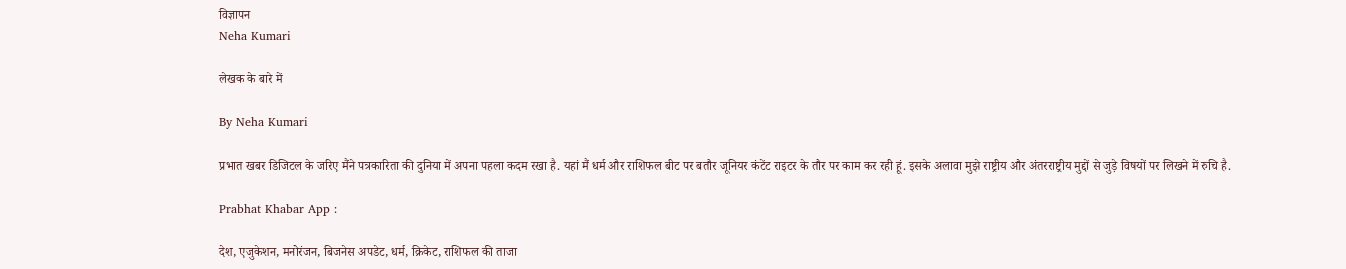विज्ञापन
Neha Kumari

लेखक के बारे में

By Neha Kumari

प्रभात खबर डिजिटल के जरिए मैंने पत्रकारिता की दुनिया में अपना पहला कदम रखा है. यहां मैं धर्म और राशिफल बीट पर बतौर जूनियर कंटेंट राइटर के तौर पर काम कर रही हूं. इसके अलावा मुझे राष्ट्रीय और अंतरराष्ट्रीय मुद्दों से जुड़े विषयों पर लिखने में रुचि है.

Prabhat Khabar App :

देश, एजुकेशन, मनोरंजन, बिजनेस अपडेट, धर्म, क्रिकेट, राशिफल की ताजा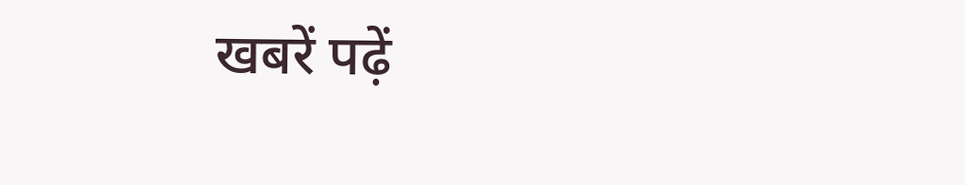खबरें पढ़ें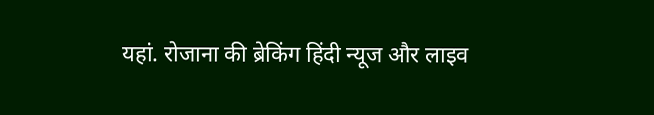यहां. रोजाना की ब्रेकिंग हिंदी न्यूज और लाइव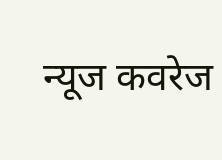न्यूज कवरेज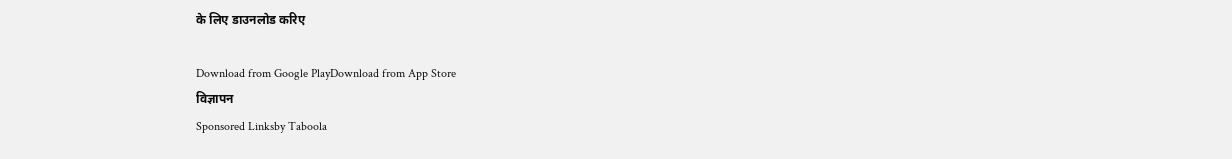के लिए डाउनलोड करिए

Download from Google PlayDownload from App Store
विज्ञापन
Sponsored Linksby Taboola